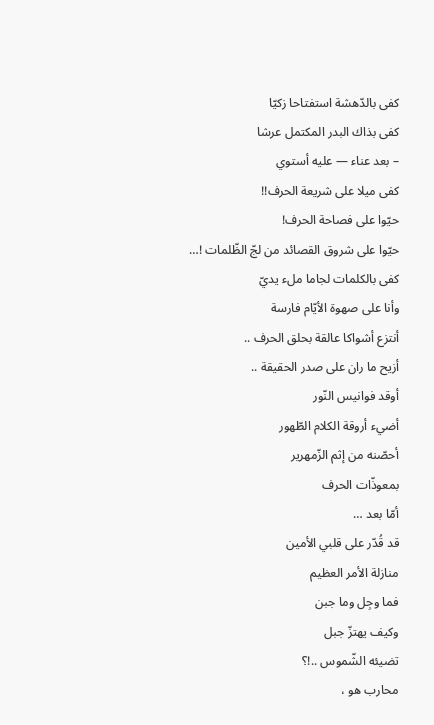كفى بالدّهشة استفتاحا زكيّا
كفى بذاك البدر المكتمل عرشا
– بعد عناء — عليه أستوي
كفى ميلا على شريعة الحرف!!
حيّوا على فصاحة الحرف!
حيّوا على شروق القصائد من لجّ الظّلمات !…
كفى بالكلمات لجاما ملء يديّ
وأنا على صهوة الأيّام فارسة
أنتزع أشواكا عالقة بحلق الحرف ..
أزيح ما ران على صدر الحقيقة ..
أوقد فوانيس النّور
أضيء أروقة الكلام الطّهور
أحصّنه من إثم الزّمهرير
بمعوذّات الحرف
أمّا بعد …
قد قُدّر على قلبي الأمين
منازلة الأمر العظيم
فما وجِل وما جبن
وكيف يهتزّ جبل
تضيئه الشّموس ..!؟
محارب هو ،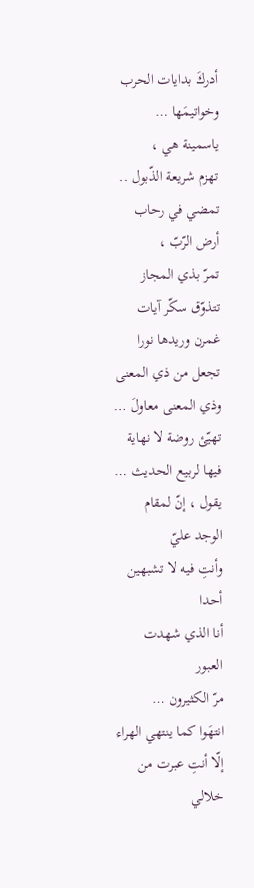أدركَ بدايات الحرب
وخواتيمَها …
ياسمينة هي ،
تهزم شريعة الذّبول ..
تمضي في رحاب أرض الرّبّ ،
تمرّ بذي المجاز
تتذوّق سكّر آيات
غمرن وريدها نورا
تجعل من ذي المعنى وذي المعنى معاولَ …
تهيّئ روضة لا نهاية فيها لربيع الحديث …
يقول ، إنّ لمقام الوجد عليّ
وأنتِ فيه لا تشبهين أحدا
أنا الذي شهدت العبور
مرّ الكثيرون …
انتهَوا كما ينتهي الهراء
إلّا أنتِ عبرت من خلالي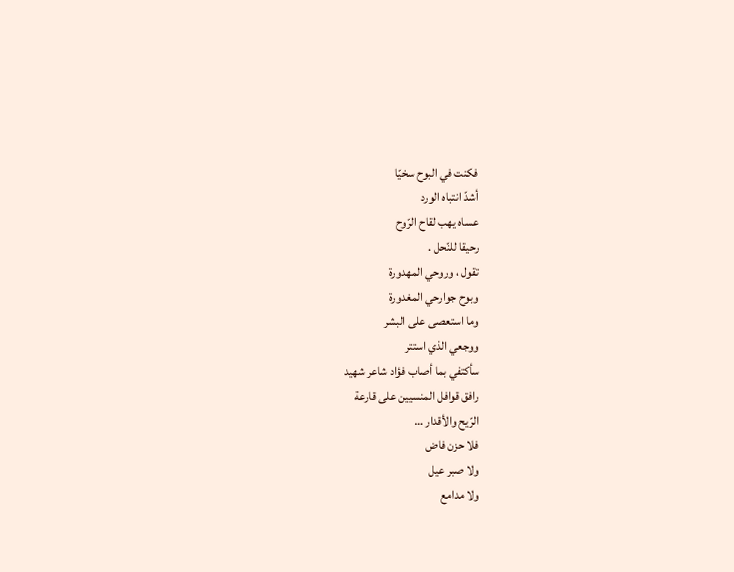فكنت في البوح سخيّا
أشدّ انتباه الورد
عساه يهب لقاح الرّوح
رحيقا للنّحل .
تقول ، وروحي المهدورة
وبوح جوارحي المغدورة
وما استعصى على البشر
ووجعي الذي استتر
سأكتفي بما أصاب فؤاد شاعر شهيد
رافق قوافل المنسيين على قارعة
الرّيح والأقدار …
فلا حزن فاض
ولا صبر عيل
ولا مدامع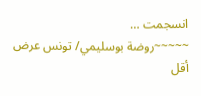انسجمت …
~~~~~روضة بوسليمي/ تونس عرض أقل